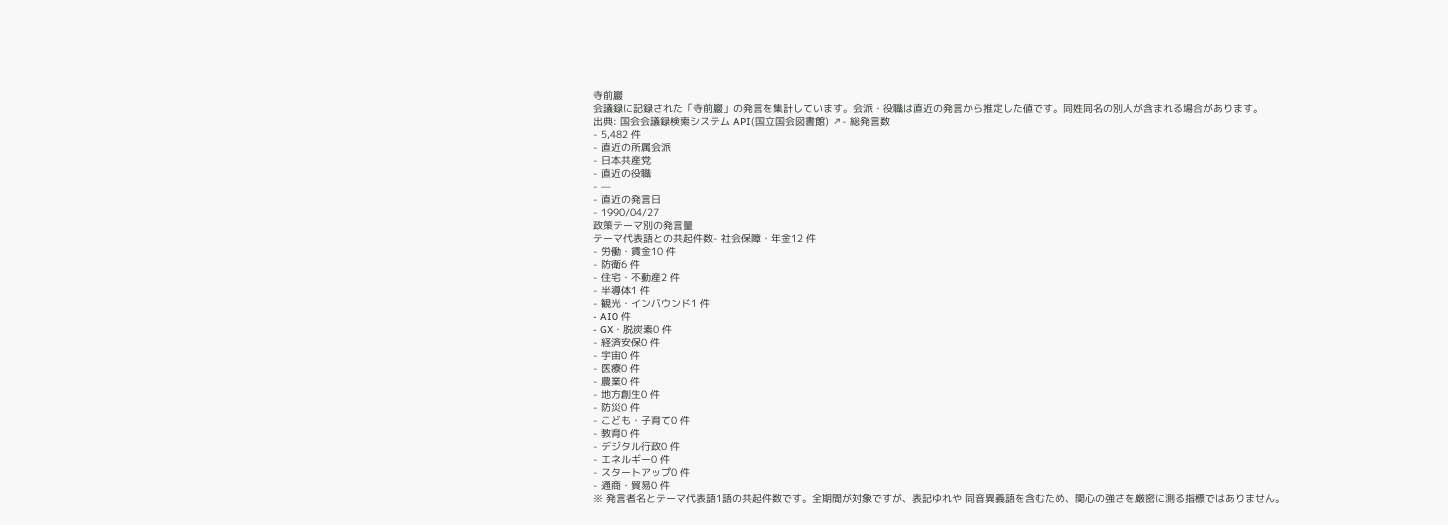寺前巖
会議録に記録された「寺前巖」の発言を集計しています。会派・役職は直近の発言から推定した値です。同姓同名の別人が含まれる場合があります。
出典: 国会会議録検索システム API(国立国会図書館) ↗- 総発言数
- 5,482 件
- 直近の所属会派
- 日本共産党
- 直近の役職
- —
- 直近の発言日
- 1990/04/27
政策テーマ別の発言量
テーマ代表語との共起件数- 社会保障・年金12 件
- 労働・賃金10 件
- 防衛6 件
- 住宅・不動産2 件
- 半導体1 件
- 観光・インバウンド1 件
- AI0 件
- GX・脱炭素0 件
- 経済安保0 件
- 宇宙0 件
- 医療0 件
- 農業0 件
- 地方創生0 件
- 防災0 件
- こども・子育て0 件
- 教育0 件
- デジタル行政0 件
- エネルギー0 件
- スタートアップ0 件
- 通商・貿易0 件
※ 発言者名とテーマ代表語1語の共起件数です。全期間が対象ですが、表記ゆれや 同音異義語を含むため、関心の強さを厳密に測る指標ではありません。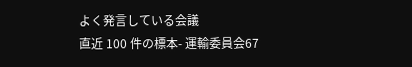よく発言している会議
直近 100 件の標本- 運輸委員会67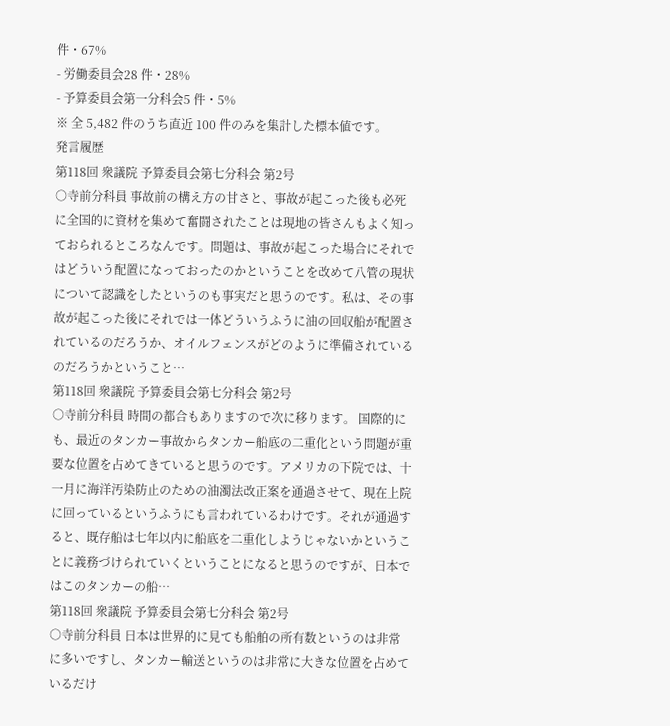件・67%
- 労働委員会28 件・28%
- 予算委員会第一分科会5 件・5%
※ 全 5,482 件のうち直近 100 件のみを集計した標本値です。
発言履歴
第118回 衆議院 予算委員会第七分科会 第2号
○寺前分科員 事故前の構え方の甘さと、事故が起こった後も必死に全国的に資材を集めて奮闘されたことは現地の皆さんもよく知っておられるところなんです。問題は、事故が起こった場合にそれではどういう配置になっておったのかということを改めて八管の現状について認識をしたというのも事実だと思うのです。私は、その事故が起こった後にそれでは一体どういうふうに油の回収船が配置されているのだろうか、オイルフェンスがどのように準備されているのだろうかということ…
第118回 衆議院 予算委員会第七分科会 第2号
○寺前分科員 時間の都合もありますので次に移ります。 国際的にも、最近のタンカー事故からタンカー船底の二重化という問題が重要な位置を占めてきていると思うのです。アメリカの下院では、十一月に海洋汚染防止のための油濁法改正案を通過させて、現在上院に回っているというふうにも言われているわけです。それが通過すると、既存船は七年以内に船底を二重化しようじゃないかということに義務づけられていくということになると思うのですが、日本ではこのタンカーの船…
第118回 衆議院 予算委員会第七分科会 第2号
○寺前分科員 日本は世界的に見ても船舶の所有数というのは非常に多いですし、タンカー輸送というのは非常に大きな位置を占めているだけ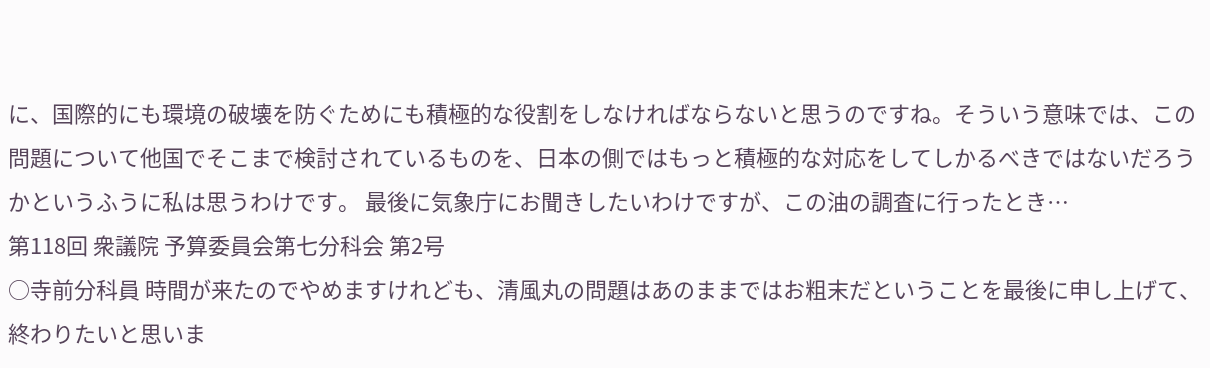に、国際的にも環境の破壊を防ぐためにも積極的な役割をしなければならないと思うのですね。そういう意味では、この問題について他国でそこまで検討されているものを、日本の側ではもっと積極的な対応をしてしかるべきではないだろうかというふうに私は思うわけです。 最後に気象庁にお聞きしたいわけですが、この油の調査に行ったとき…
第118回 衆議院 予算委員会第七分科会 第2号
○寺前分科員 時間が来たのでやめますけれども、清風丸の問題はあのままではお粗末だということを最後に申し上げて、終わりたいと思いま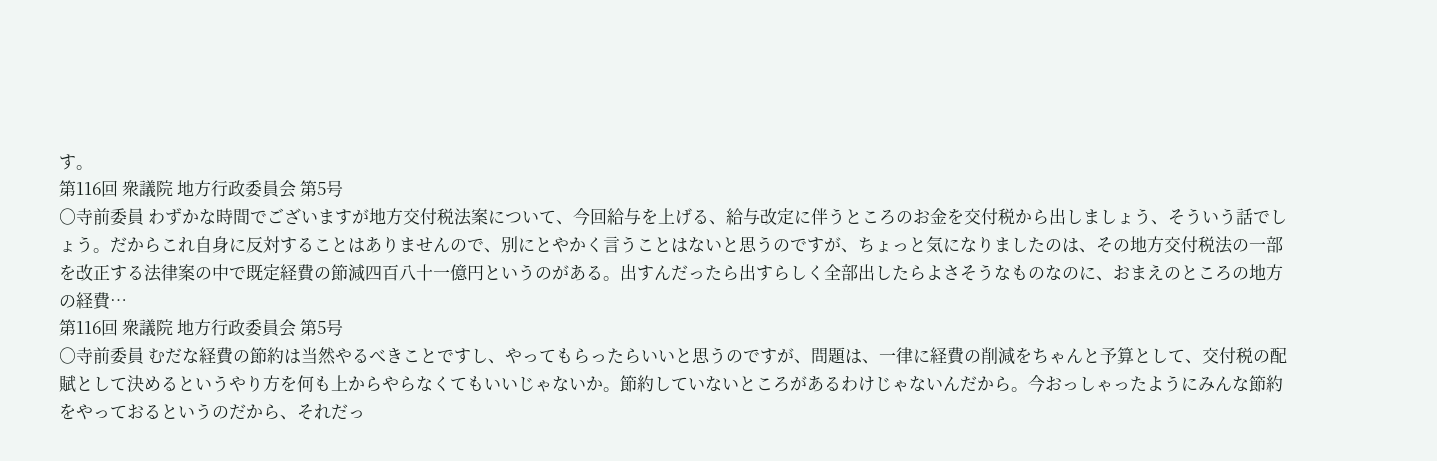す。
第116回 衆議院 地方行政委員会 第5号
○寺前委員 わずかな時間でございますが地方交付税法案について、今回給与を上げる、給与改定に伴うところのお金を交付税から出しましょう、そういう話でしょう。だからこれ自身に反対することはありませんので、別にとやかく言うことはないと思うのですが、ちょっと気になりましたのは、その地方交付税法の一部を改正する法律案の中で既定経費の節減四百八十一億円というのがある。出すんだったら出すらしく全部出したらよさそうなものなのに、おまえのところの地方の経費…
第116回 衆議院 地方行政委員会 第5号
○寺前委員 むだな経費の節約は当然やるべきことですし、やってもらったらいいと思うのですが、問題は、一律に経費の削減をちゃんと予算として、交付税の配賦として決めるというやり方を何も上からやらなくてもいいじゃないか。節約していないところがあるわけじゃないんだから。今おっしゃったようにみんな節約をやっておるというのだから、それだっ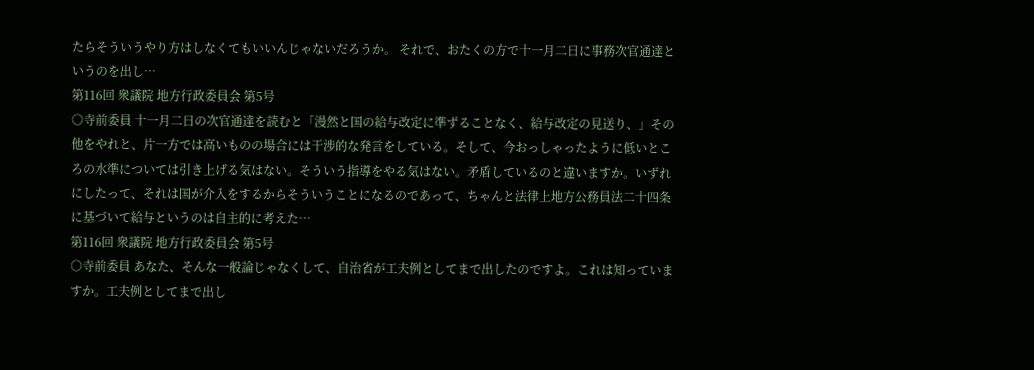たらそういうやり方はしなくてもいいんじゃないだろうか。 それで、おたくの方で十一月二日に事務次官通達というのを出し…
第116回 衆議院 地方行政委員会 第5号
○寺前委員 十一月二日の次官通達を読むと「漫然と国の給与改定に準ずることなく、給与改定の見送り、」その他をやれと、片一方では高いものの場合には干渉的な発言をしている。そして、今おっしゃったように低いところの水準については引き上げる気はない。そういう指導をやる気はない。矛盾しているのと違いますか。いずれにしたって、それは国が介入をするからそういうことになるのであって、ちゃんと法律上地方公務員法二十四条に基づいて給与というのは自主的に考えた…
第116回 衆議院 地方行政委員会 第5号
○寺前委員 あなた、そんな一般論じゃなくして、自治省が工夫例としてまで出したのですよ。これは知っていますか。工夫例としてまで出し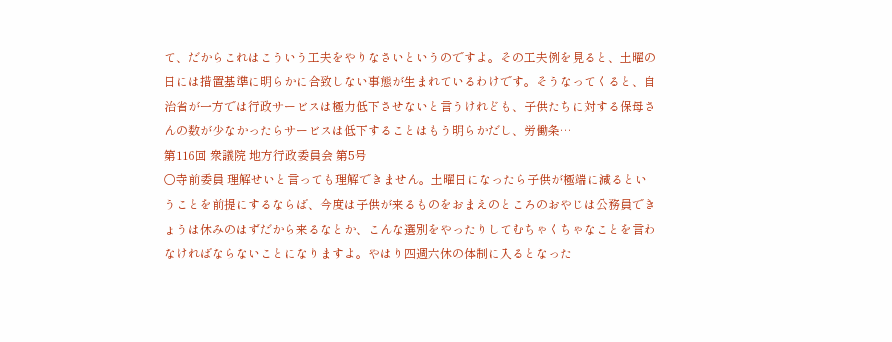て、だからこれはこういう工夫をやりなさいというのですよ。その工夫例を見ると、土曜の日には措置基準に明らかに合致しない事態が生まれているわけです。そうなってくると、自治省が一方では行政サービスは極力低下させないと言うけれども、子供たちに対する保母さんの数が少なかったらサービスは低下することはもう明らかだし、労働条…
第116回 衆議院 地方行政委員会 第5号
○寺前委員 理解せいと言っても理解できません。土曜日になったら子供が極端に減るということを前提にするならば、今度は子供が来るものをおまえのところのおやじは公務員できょうは休みのはずだから来るなとか、こんな選別をやったりしてむちゃくちゃなことを言わなければならないことになりますよ。やはり四週六休の体制に入るとなった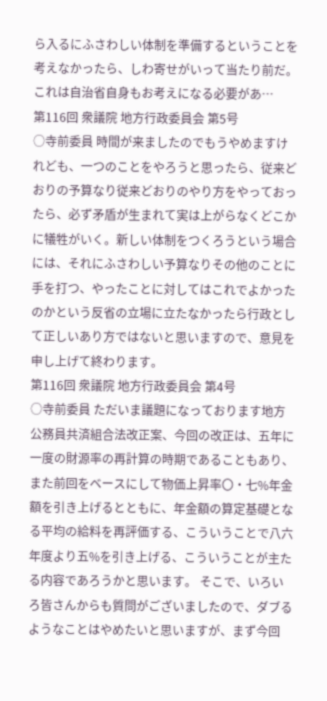ら入るにふさわしい体制を準備するということを考えなかったら、しわ寄せがいって当たり前だ。これは自治省自身もお考えになる必要があ…
第116回 衆議院 地方行政委員会 第5号
○寺前委員 時間が来ましたのでもうやめますけれども、一つのことをやろうと思ったら、従来どおりの予算なり従来どおりのやり方をやっておったら、必ず矛盾が生まれて実は上がらなくどこかに犠牲がいく。新しい体制をつくろうという場合には、それにふさわしい予算なりその他のことに手を打つ、やったことに対してはこれでよかったのかという反省の立場に立たなかったら行政として正しいあり方ではないと思いますので、意見を申し上げて終わります。
第116回 衆議院 地方行政委員会 第4号
○寺前委員 ただいま議題になっております地方公務員共済組合法改正案、今回の改正は、五年に一度の財源率の再計算の時期であることもあり、また前回をベースにして物価上昇率〇・七%年金額を引き上げるとともに、年金額の算定基礎となる平均の給料を再評価する、こういうことで八六年度より五%を引き上げる、こういうことが主たる内容であろうかと思います。 そこで、いろいろ皆さんからも質問がございましたので、ダブるようなことはやめたいと思いますが、まず今回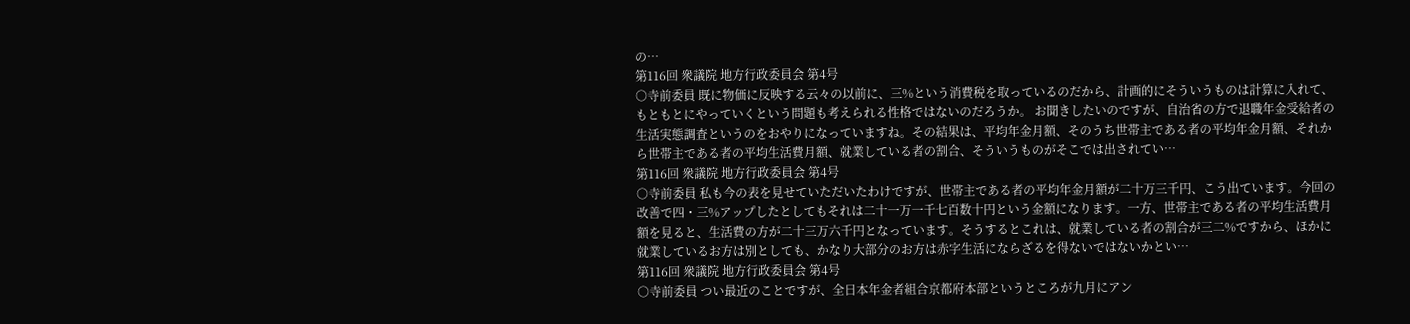の…
第116回 衆議院 地方行政委員会 第4号
○寺前委員 既に物価に反映する云々の以前に、三%という消費税を取っているのだから、計画的にそういうものは計算に入れて、もともとにやっていくという問題も考えられる性格ではないのだろうか。 お聞きしたいのですが、自治省の方で退職年金受給者の生活実態調査というのをおやりになっていますね。その結果は、平均年金月額、そのうち世帯主である者の平均年金月額、それから世帯主である者の平均生活費月額、就業している者の割合、そういうものがそこでは出されてい…
第116回 衆議院 地方行政委員会 第4号
○寺前委員 私も今の表を見せていただいたわけですが、世帯主である者の平均年金月額が二十万三千円、こう出ています。今回の改善で四・三%アップしたとしてもそれは二十一万一千七百数十円という金額になります。一方、世帯主である者の平均生活費月額を見ると、生活費の方が二十三万六千円となっています。そうするとこれは、就業している者の割合が三二%ですから、ほかに就業しているお方は別としても、かなり大部分のお方は赤字生活にならざるを得ないではないかとい…
第116回 衆議院 地方行政委員会 第4号
○寺前委員 つい最近のことですが、全日本年金者組合京都府本部というところが九月にアン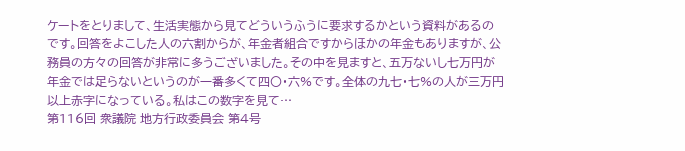ケートをとりまして、生活実態から見てどういうふうに要求するかという資料があるのです。回答をよこした人の六割からが、年金者組合ですからほかの年金もありますが、公務員の方々の回答が非常に多うございました。その中を見ますと、五万ないし七万円が年金では足らないというのが一番多くて四〇・六%です。全体の九七・七%の人が三万円以上赤字になっている。私はこの数字を見て…
第116回 衆議院 地方行政委員会 第4号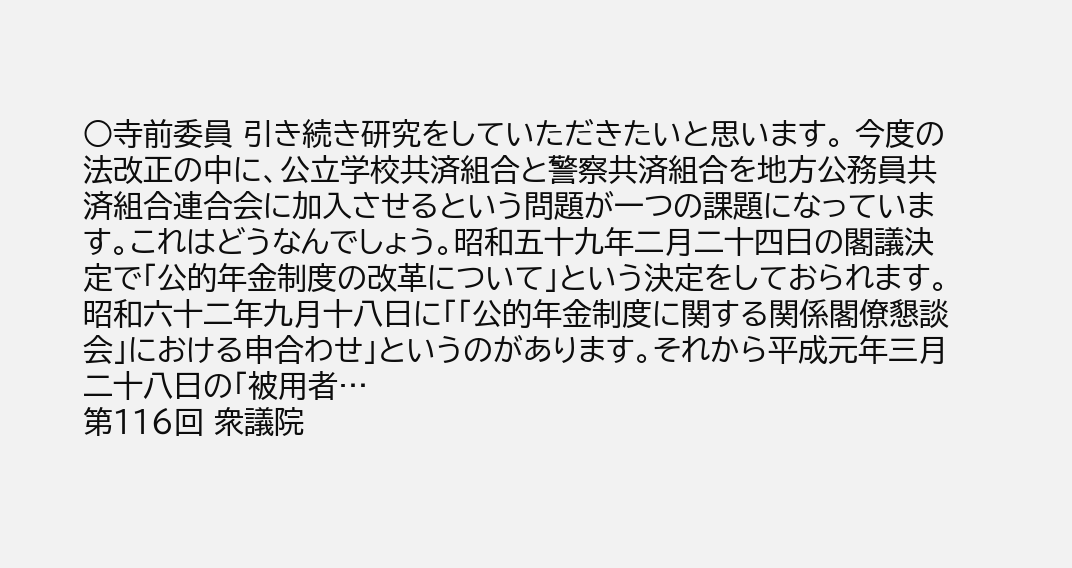○寺前委員 引き続き研究をしていただきたいと思います。 今度の法改正の中に、公立学校共済組合と警察共済組合を地方公務員共済組合連合会に加入させるという問題が一つの課題になっています。これはどうなんでしょう。昭和五十九年二月二十四日の閣議決定で「公的年金制度の改革について」という決定をしておられます。昭和六十二年九月十八日に「「公的年金制度に関する関係閣僚懇談会」における申合わせ」というのがあります。それから平成元年三月二十八日の「被用者…
第116回 衆議院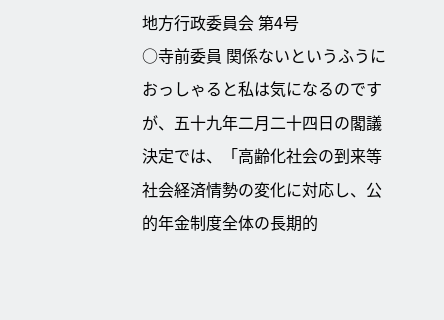地方行政委員会 第4号
○寺前委員 関係ないというふうにおっしゃると私は気になるのですが、五十九年二月二十四日の閣議決定では、「高齢化社会の到来等社会経済情勢の変化に対応し、公的年金制度全体の長期的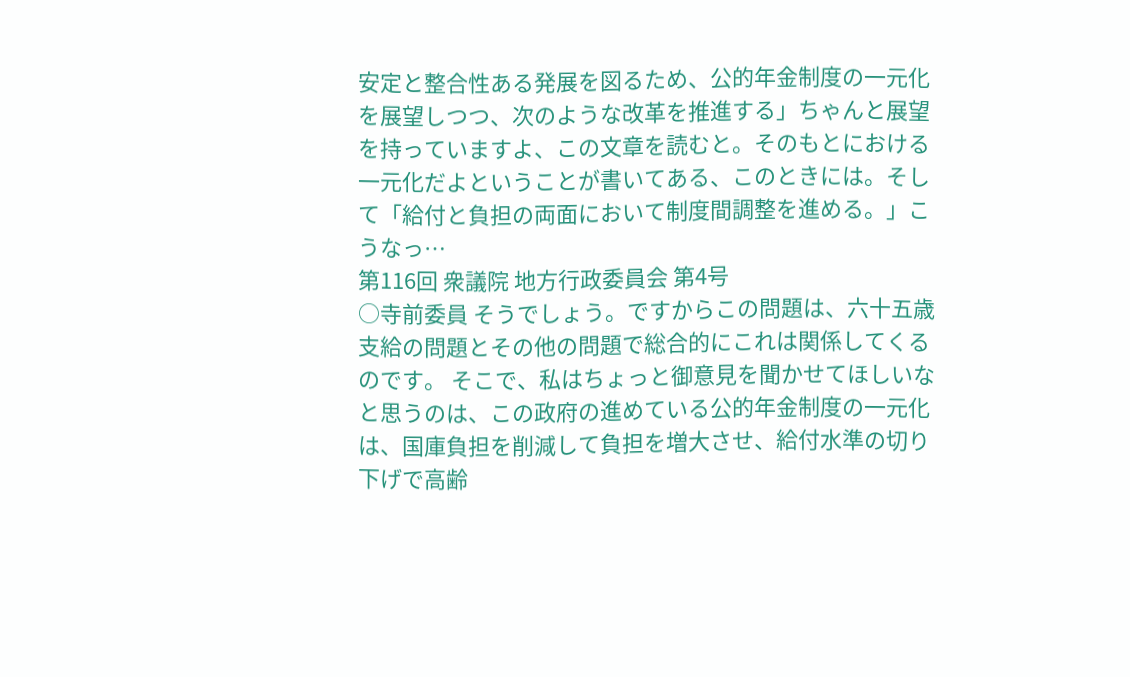安定と整合性ある発展を図るため、公的年金制度の一元化を展望しつつ、次のような改革を推進する」ちゃんと展望を持っていますよ、この文章を読むと。そのもとにおける一元化だよということが書いてある、このときには。そして「給付と負担の両面において制度間調整を進める。」こうなっ…
第116回 衆議院 地方行政委員会 第4号
○寺前委員 そうでしょう。ですからこの問題は、六十五歳支給の問題とその他の問題で総合的にこれは関係してくるのです。 そこで、私はちょっと御意見を聞かせてほしいなと思うのは、この政府の進めている公的年金制度の一元化は、国庫負担を削減して負担を増大させ、給付水準の切り下げで高齢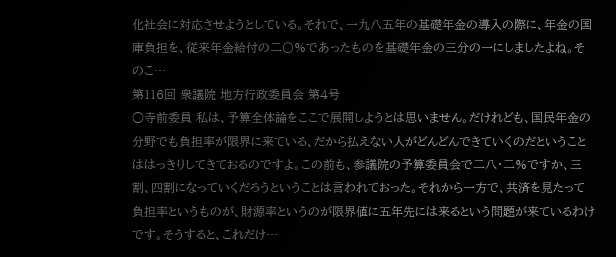化社会に対応させようとしている。それで、一九八五年の基礎年金の導入の際に、年金の国庫負担を、従来年金給付の二〇%であったものを基礎年金の三分の一にしましたよね。そのこ…
第116回 衆議院 地方行政委員会 第4号
○寺前委員 私は、予算全体論をここで展開しようとは思いません。だけれども、国民年金の分野でも負担率が限界に来ている、だから払えない人がどんどんできていくのだということははっきりしてきておるのですよ。この前も、参議院の予算委員会で二八・二%ですか、三割、四割になっていくだろうということは言われておった。それから一方で、共済を見たって負担率というものが、財源率というのが限界値に五年先には来るという問題が来ているわけです。そうすると、これだけ…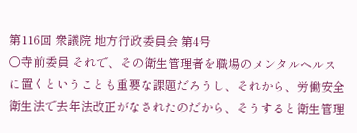第116回 衆議院 地方行政委員会 第4号
○寺前委員 それで、その衛生管理者を職場のメンタルヘルスに置くということも重要な課題だろうし、それから、労働安全衛生法で去年法改正がなされたのだから、そうすると衛生管理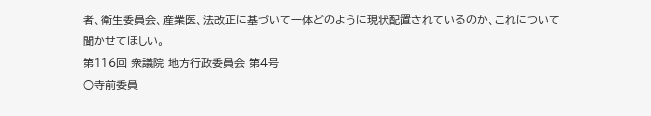者、衛生委員会、産業医、法改正に基づいて一体どのように現状配置されているのか、これについて聞かせてほしい。
第116回 衆議院 地方行政委員会 第4号
○寺前委員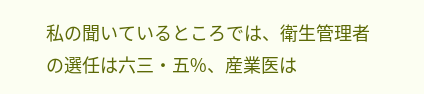私の聞いているところでは、衛生管理者の選任は六三・五%、産業医は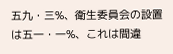五九・三%、衛生委員会の設置は五一・一%、これは間違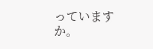っていますか。